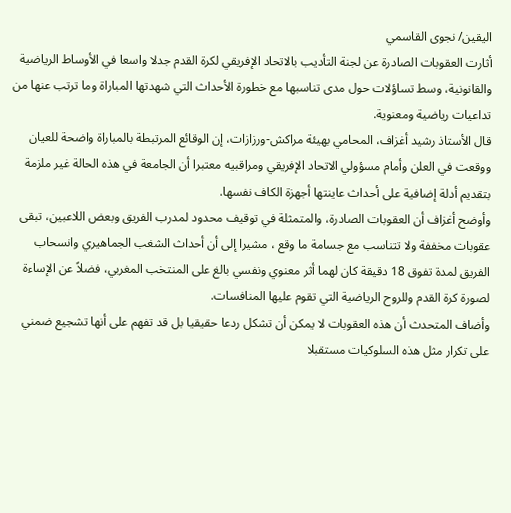اليقين/ نجوى القاسمي
أثارت العقوبات الصادرة عن لجنة التأديب بالاتحاد الإفريقي لكرة القدم جدلا واسعا في الأوساط الرياضية والقانونية، وسط تساؤلات حول مدى تناسبها مع خطورة الأحداث التي شهدتها المباراة وما ترتب عنها من تداعيات رياضية ومعنوية.
قال الأستاذ رشيد أغزاف، المحامي بهيئة مراكش-ورزازات، إن الوقائع المرتبطة بالمباراة واضحة للعيان ووقعت في العلن وأمام مسؤولي الاتحاد الإفريقي ومراقبيه معتبرا أن الجامعة في هذه الحالة غير ملزمة بتقديم أدلة إضافية على أحداث عاينتها أجهزة الكاف نفسها.
وأوضح أغزاف أن العقوبات الصادرة، والمتمثلة في توقيف محدود لمدرب الفريق وبعض اللاعبين، تبقى عقوبات مخففة ولا تتناسب مع جسامة ما وقع ، مشيرا إلى أن أحداث الشغب الجماهيري وانسحاب الفريق لمدة تفوق 18 دقيقة كان لهما أثر معنوي ونفسي بالغ على المنتخب المغربي، فضلاً عن الإساءة لصورة كرة القدم وللروح الرياضية التي تقوم عليها المنافسات.
وأضاف المتحدث أن هذه العقوبات لا يمكن أن تشكل ردعا حقيقيا بل قد تفهم على أنها تشجيع ضمني على تكرار مثل هذه السلوكيات مستقبلا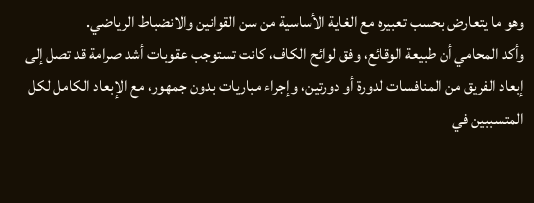وهو ما يتعارض بحسب تعبيره مع الغاية الأساسية من سن القوانين والانضباط الرياضي.
وأكد المحامي أن طبيعة الوقائع، وفق لوائح الكاف، كانت تستوجب عقوبات أشد صرامة قد تصل إلى إبعاد الفريق من المنافسات لدورة أو دورتين، وإجراء مباريات بدون جمهور، مع الإبعاد الكامل لكل المتسببين في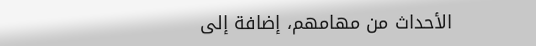الأحداث من مهامهم، إضافة إلى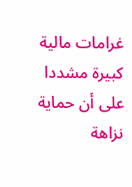غرامات مالية كبيرة مشددا على أن حماية نزاهة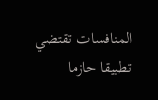المنافسات تقتضي تطبيقا حازما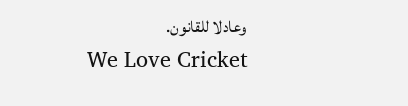وعادلا للقانون.
We Love Cricket